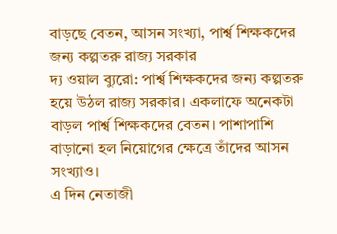বাড়ছে বেতন, আসন সংখ্যা, পার্শ্ব শিক্ষকদের জন্য কল্পতরু রাজ্য সরকার
দ্য ওয়াল ব্যুরো: পার্শ্ব শিক্ষকদের জন্য কল্পতরু হয়ে উঠল রাজ্য সরকার। একলাফে অনেকটা বাড়ল পার্শ্ব শিক্ষকদের বেতন। পাশাপাশি বাড়ানো হল নিয়োগের ক্ষেত্রে তাঁদের আসন সংখ্যাও।
এ দিন নেতাজী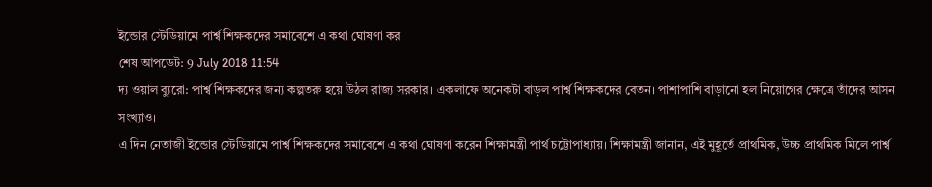ইন্ডোর স্টেডিয়ামে পার্শ্ব শিক্ষকদের সমাবেশে এ কথা ঘোষণা কর
শেষ আপডেট: 9 July 2018 11:54
দ্য ওয়াল ব্যুরো: পার্শ্ব শিক্ষকদের জন্য কল্পতরু হয়ে উঠল রাজ্য সরকার। একলাফে অনেকটা বাড়ল পার্শ্ব শিক্ষকদের বেতন। পাশাপাশি বাড়ানো হল নিয়োগের ক্ষেত্রে তাঁদের আসন সংখ্যাও।
এ দিন নেতাজী ইন্ডোর স্টেডিয়ামে পার্শ্ব শিক্ষকদের সমাবেশে এ কথা ঘোষণা করেন শিক্ষামন্ত্রী পার্থ চট্টোপাধ্যায়। শিক্ষামন্ত্রী জানান, এই মুহূর্তে প্রাথমিক, উচ্চ প্রাথমিক মিলে পার্শ্ব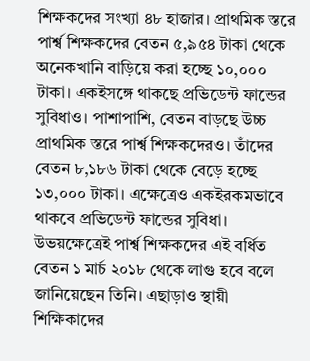শিক্ষকদের সংখ্যা ৪৮ হাজার। প্রাথমিক স্তরে পার্শ্ব শিক্ষকদের বেতন ৫,৯৫৪ টাকা থেকে অনেকখানি বাড়িয়ে করা হচ্ছে ১০,০০০ টাকা। একইসঙ্গে থাকছে প্রভিডেন্ট ফান্ডের সুবিধাও। পাশাপাশি, বেতন বাড়ছে উচ্চ প্রাথমিক স্তরে পার্শ্ব শিক্ষকদেরও। তাঁদের বেতন ৮,১৮৬ টাকা থেকে বেড়ে হচ্ছে ১৩,০০০ টাকা। এক্ষেত্রেও একইরকমভাবে থাকবে প্রভিডেন্ট ফান্ডের সুবিধা। উভয়ক্ষেত্রেই পার্শ্ব শিক্ষকদের এই বর্ধিত বেতন ১ মার্চ ২০১৮ থেকে লাগু হবে বলে জানিয়েছেন তিনি। এছাড়াও স্থায়ী শিক্ষিকাদের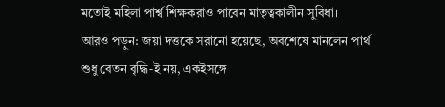মতোই মহিলা পার্শ্ব শিক্ষকরাও পাবেন মাতৃত্বকালীন সুবিধা।
আরও পড়ুন: জয়া দত্তকে সরানো হয়েছে, অবশেষে মানলেন পার্থ
শুধু বেতন বৃদ্ধি-ই নয়, একইসঙ্গে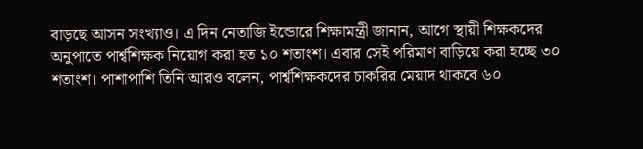বাড়ছে আসন সংখ্যাও। এ দিন নেতাজি ইন্ডোরে শিক্ষামন্ত্রী জানান, আগে স্থায়ী শিক্ষকদের অনুপাতে পার্শ্বশিক্ষক নিয়োগ করা হত ১০ শতাংশ। এবার সেই পরিমাণ বাড়িয়ে করা হচ্ছে ৩০ শতাংশ। পাশাপাশি তিনি আরও বলেন, পার্শ্বশিক্ষকদের চাকরির মেয়াদ থাকবে ৬০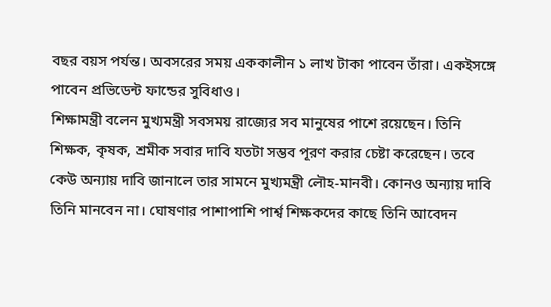বছর বয়স পর্যন্ত। অবসরের সময় এককালীন ১ লাখ টাকা পাবেন তাঁরা। একইসঙ্গে পাবেন প্রভিডেন্ট ফান্ডের সুবিধাও।
শিক্ষামন্ত্রী বলেন মুখ্যমন্ত্রী সবসময় রাজ্যের সব মানুষের পাশে রয়েছেন। তিনি শিক্ষক, কৃষক, শ্রমীক সবার দাবি যতটা সম্ভব পূরণ করার চেষ্টা করেছেন। তবে কেউ অন্যায় দাবি জানালে তার সামনে মুখ্যমন্ত্রী লৌহ-মানবী। কোনও অন্যায় দাবি তিনি মানবেন না। ঘোষণার পাশাপাশি পার্শ্ব শিক্ষকদের কাছে তিনি আবেদন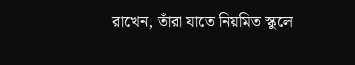রাখেন, তাঁরা যাতে নিয়মিত স্কুলে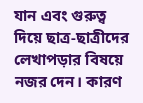যান এবং গুরুত্ব দিয়ে ছাত্র-ছাত্রীদের লেখাপড়ার বিষয়ে নজর দেন। কারণ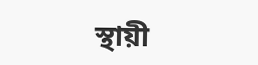স্থায়ী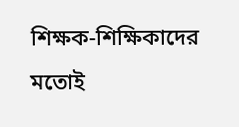শিক্ষক-শিক্ষিকাদের মতোই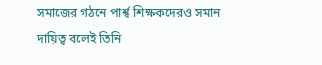সমাজের গঠনে পার্শ্ব শিক্ষকদেরও সমান দায়িত্ব বলেই তিনি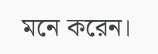মনে করেন।